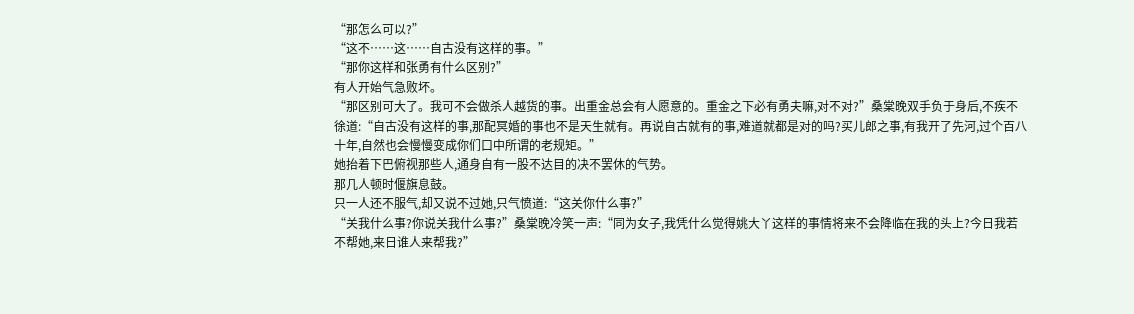“那怎么可以?”
“这不……这……自古没有这样的事。”
“那你这样和张勇有什么区别?”
有人开始气急败坏。
“那区别可大了。我可不会做杀人越货的事。出重金总会有人愿意的。重金之下必有勇夫嘛,对不对?”桑棠晚双手负于身后,不疾不徐道:“自古没有这样的事,那配冥婚的事也不是天生就有。再说自古就有的事,难道就都是对的吗?买儿郎之事,有我开了先河,过个百八十年,自然也会慢慢变成你们口中所谓的老规矩。”
她抬着下巴俯视那些人,通身自有一股不达目的决不罢休的气势。
那几人顿时偃旗息鼓。
只一人还不服气,却又说不过她,只气愤道:“这关你什么事?”
“关我什么事?你说关我什么事?”桑棠晚冷笑一声:“同为女子,我凭什么觉得姚大丫这样的事情将来不会降临在我的头上?今日我若不帮她,来日谁人来帮我?”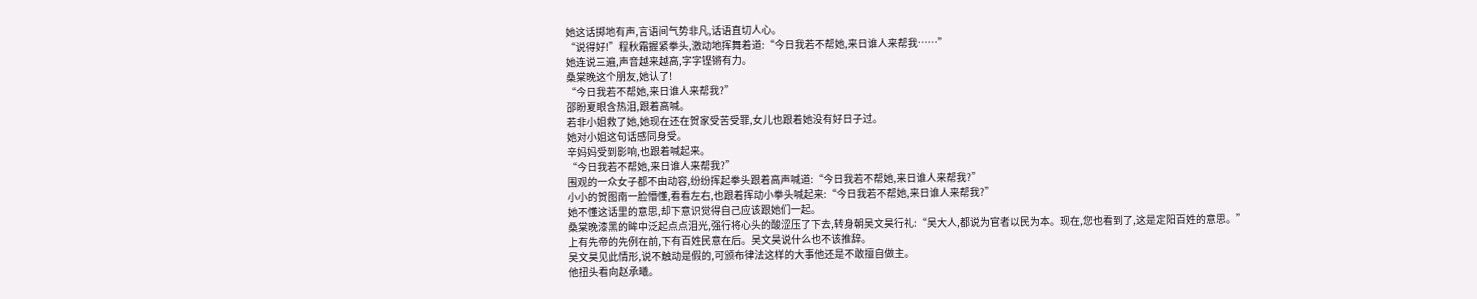她这话掷地有声,言语间气势非凡,话语直切人心。
“说得好!”程秋霜握紧拳头,激动地挥舞着道:“今日我若不帮她,来日谁人来帮我……”
她连说三遍,声音越来越高,字字铿锵有力。
桑棠晚这个朋友,她认了!
“今日我若不帮她,来日谁人来帮我?”
邵盼夏眼含热泪,跟着高喊。
若非小姐救了她,她现在还在贺家受苦受罪,女儿也跟着她没有好日子过。
她对小姐这句话感同身受。
辛妈妈受到影响,也跟着喊起来。
“今日我若不帮她,来日谁人来帮我?”
围观的一众女子都不由动容,纷纷挥起拳头跟着高声喊道:“今日我若不帮她,来日谁人来帮我?”
小小的贺图南一脸懵懂,看看左右,也跟着挥动小拳头喊起来:“今日我若不帮她,来日谁人来帮我?”
她不懂这话里的意思,却下意识觉得自己应该跟她们一起。
桑棠晚漆黑的眸中泛起点点泪光,强行将心头的酸涩压了下去,转身朝吴文昊行礼:“吴大人,都说为官者以民为本。现在,您也看到了,这是定阳百姓的意思。”
上有先帝的先例在前,下有百姓民意在后。吴文昊说什么也不该推辞。
吴文昊见此情形,说不触动是假的,可颁布律法这样的大事他还是不敢擅自做主。
他扭头看向赵承曦。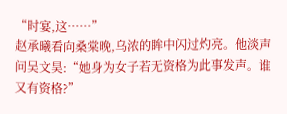“时宴,这……”
赵承曦看向桑棠晚,乌浓的眸中闪过灼亮。他淡声问吴文昊:“她身为女子若无资格为此事发声。谁又有资格?”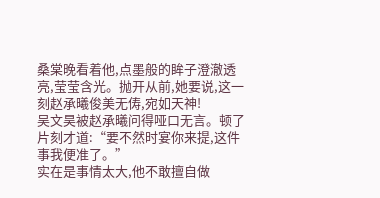桑棠晚看着他,点墨般的眸子澄澈透亮,莹莹含光。抛开从前,她要说,这一刻赵承曦俊美无俦,宛如天神!
吴文昊被赵承曦问得哑口无言。顿了片刻才道:“要不然时宴你来提,这件事我便准了。”
实在是事情太大,他不敢擅自做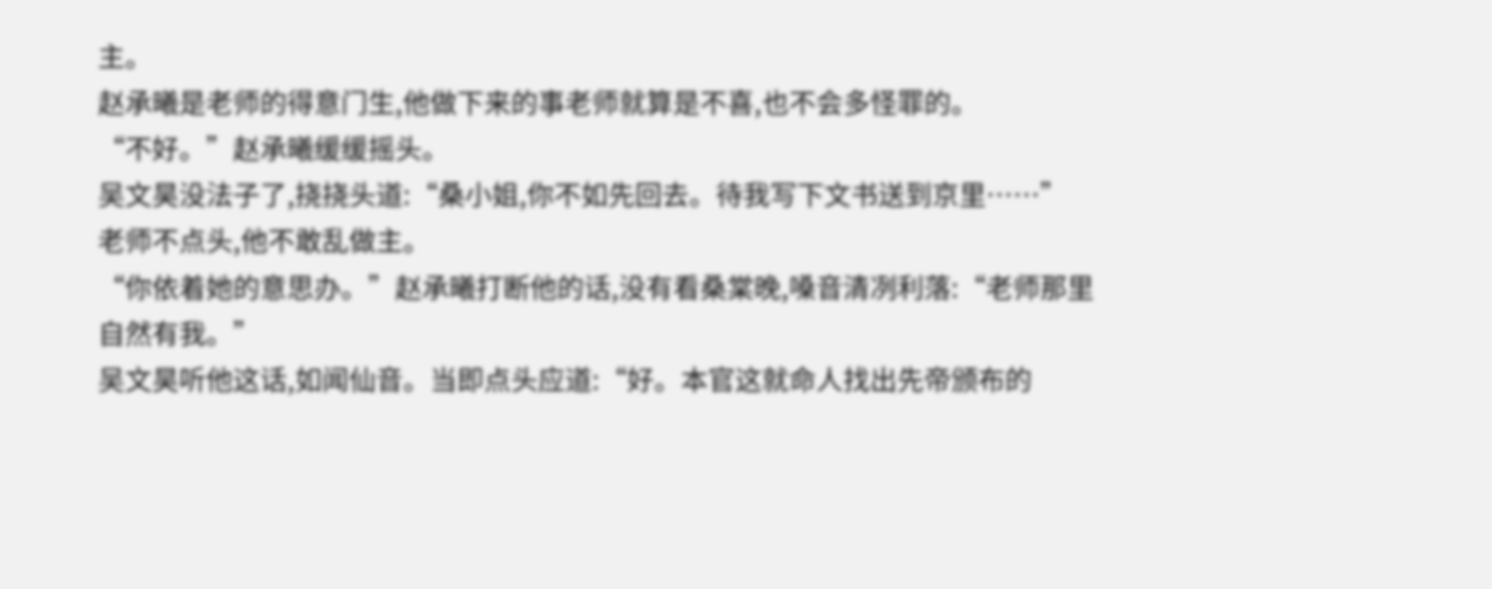主。
赵承曦是老师的得意门生,他做下来的事老师就算是不喜,也不会多怪罪的。
“不好。”赵承曦缓缓摇头。
吴文昊没法子了,挠挠头道:“桑小姐,你不如先回去。待我写下文书送到京里……”
老师不点头,他不敢乱做主。
“你依着她的意思办。”赵承曦打断他的话,没有看桑棠晚,嗓音清冽利落:“老师那里自然有我。”
吴文昊听他这话,如闻仙音。当即点头应道:“好。本官这就命人找出先帝颁布的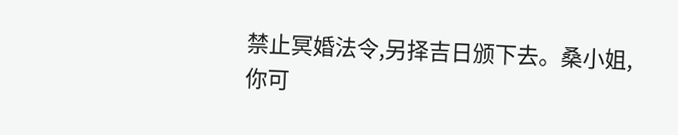禁止冥婚法令,另择吉日颁下去。桑小姐,你可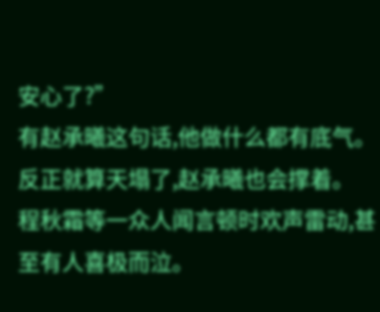安心了?”
有赵承曦这句话,他做什么都有底气。反正就算天塌了,赵承曦也会撑着。
程秋霜等一众人闻言顿时欢声雷动,甚至有人喜极而泣。